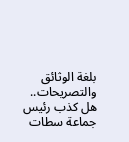بلغة الوثائق والتصريحات.. هل كذب رئيس جماعة سطات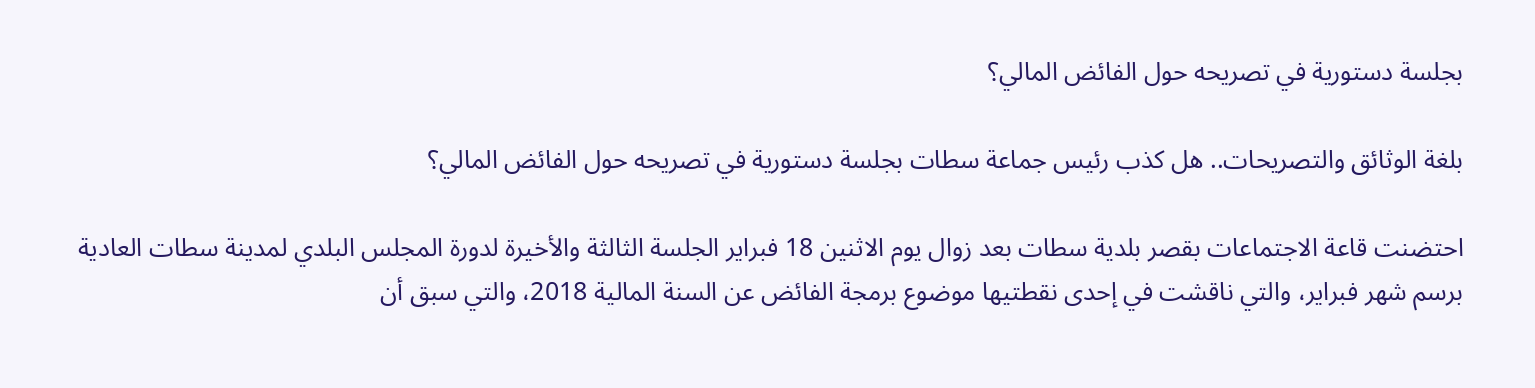بجلسة دستورية في تصريحه حول الفائض المالي؟

بلغة الوثائق والتصريحات.. هل كذب رئيس جماعة سطات بجلسة دستورية في تصريحه حول الفائض المالي؟

احتضنت قاعة الاجتماعات بقصر بلدية سطات بعد زوال يوم الاثنين 18 فبراير الجلسة الثالثة والأخيرة لدورة المجلس البلدي لمدينة سطات العادية برسم شهر فبراير، والتي ناقشت في إحدى نقطتيها موضوع برمجة الفائض عن السنة المالية 2018، والتي سبق أن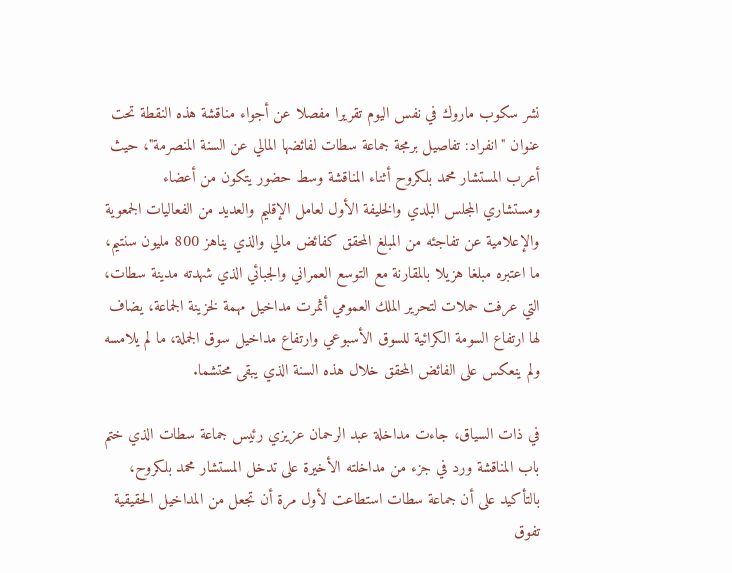نشر سكوب ماروك في نفس اليوم تقريرا مفصلا عن أجواء مناقشة هذه النقطة تحت عنوان "انفراد: تفاصيل برمجة جماعة سطات لفائضها المالي عن السنة المنصرمة"، حيث أعرب المستشار محمد بلكروح أثناء المناقشة وسط حضور يتكون من أعضاء ومستشاري المجلس البلدي والخليفة الأول لعامل الإقليم والعديد من الفعاليات الجمعوية والإعلامية عن تفاجئه من المبلغ المحقق كفائض مالي والذي يناهز 800 مليون سنتيم، ما اعتبره مبلغا هزيلا بالمقارنة مع التوسع العمراني والجبائي الذي شهدته مدينة سطات،  التي عرفت حملات لتحرير الملك العمومي أثمرت مداخيل مهمة لخزينة الجماعة، يضاف لها ارتفاع السومة الكرائية للسوق الأسبوعي وارتفاع مداخيل سوق الجملة، ما لم يلامسه ولم ينعكس على الفائض المحقق خلال هذه السنة الذي يبقى محتشما.

في ذات السياق، جاءت مداخلة عبد الرحمان عزيزي رئيس جماعة سطات الذي ختم باب المناقشة ورد في جزء من مداخلته الأخيرة على تدخل المستشار محمد بلكروح، بالتأكيد على أن جماعة سطات استطاعت لأول مرة أن تجعل من المداخيل الحقيقية تفوق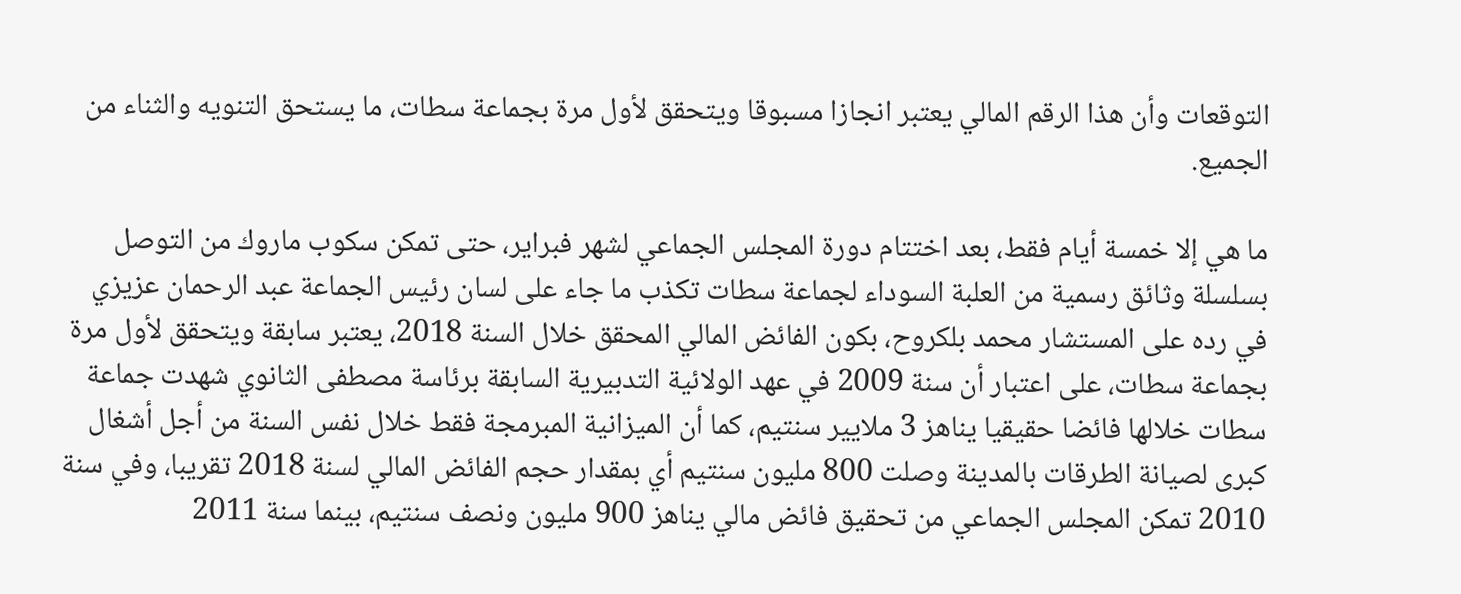التوقعات وأن هذا الرقم المالي يعتبر انجازا مسبوقا ويتحقق لأول مرة بجماعة سطات، ما يستحق التنويه والثناء من الجميع.

ما هي إلا خمسة أيام فقط، بعد اختتام دورة المجلس الجماعي لشهر فبراير، حتى تمكن سكوب ماروك من التوصل بسلسلة وثائق رسمية من العلبة السوداء لجماعة سطات تكذب ما جاء على لسان رئيس الجماعة عبد الرحمان عزيزي في رده على المستشار محمد بلكروح، بكون الفائض المالي المحقق خلال السنة 2018، يعتبر سابقة ويتحقق لأول مرة بجماعة سطات، على اعتبار أن سنة 2009 في عهد الولائية التدبيرية السابقة برئاسة مصطفى الثانوي شهدت جماعة سطات خلالها فائضا حقيقيا يناهز 3 ملايير سنتيم، كما أن الميزانية المبرمجة فقط خلال نفس السنة من أجل أشغال كبرى لصيانة الطرقات بالمدينة وصلت 800 مليون سنتيم أي بمقدار حجم الفائض المالي لسنة 2018 تقريبا، وفي سنة 2010 تمكن المجلس الجماعي من تحقيق فائض مالي يناهز 900 مليون ونصف سنتيم، بينما سنة 2011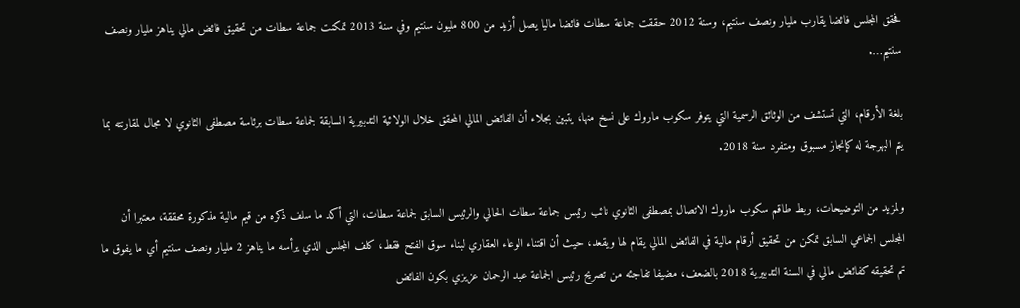فحقق المجلس فائضا يقارب مليار ونصف سنتيم، وسنة 2012 حققت جماعة سطات فائضا ماليا يصل أزيد من 800 مليون سنتيم وفي سنة 2013 تمكنت جماعة سطات من تحقيق فائض مالي يناهز مليار ونصف سنتيم….

بلغة الأرقام، التي تستشف من الوثائق الرسمية التي يتوفر سكوب ماروك على نسخ منها، يتبين بجلاء أن الفائض المالي المحقق خلال الولائية التدبيرية السابقة لجماعة سطات برئاسة مصطفى الثانوي لا مجال لمقارنته بما يتم البهرجة له كإنجاز مسبوق ومتفرد سنة 2018.

ولمزيد من التوضيحات، ربط طاقم سكوب ماروك الاتصال بمصطفى الثانوي نائب رئيس جماعة سطات الحالي والرئيس السابق لجماعة سطات، التي أكد ما سلف ذكره من قيم مالية مذكورة محققة، معتبرا أن المجلس الجماعي السابق تمكن من تحقيق أرقام مالية في الفائض المالي يقام لها ويقعد، حيث أن اقتناء الوعاء العقاري لبناء سوق الفتح فقط، كلف المجلس الذي يرأسه ما يناهز 2 مليار ونصف سنتيم أي ما يفوق ما تم تحقيقه كفائض مالي في السنة التدبيرية 2018 بالضعف، مضيفا تفاجئه من تصريح رئيس الجماعة عبد الرحمان عزيزي بكون الفائض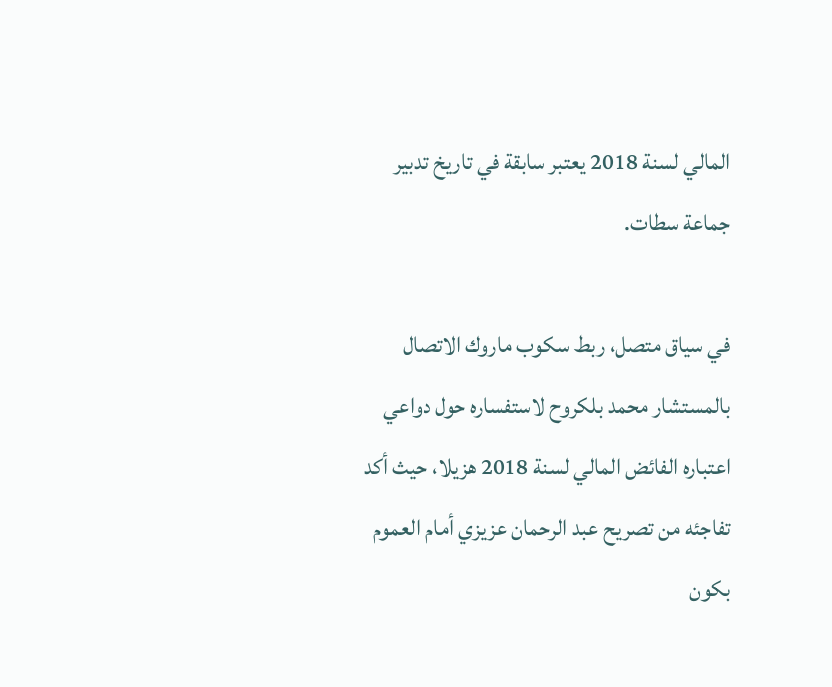المالي لسنة 2018 يعتبر سابقة في تاريخ تدبير جماعة سطات.

في سياق متصل، ربط سكوب ماروك الاتصال بالمستشار محمد بلكروح لاستفساره حول دواعي اعتباره الفائض المالي لسنة 2018 هزيلا، حيث أكد تفاجئه من تصريح عبد الرحمان عزيزي أمام العموم بكون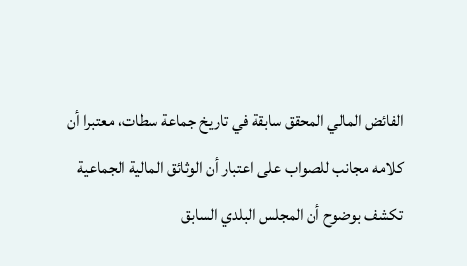الفائض المالي المحقق سابقة في تاريخ جماعة سطات، معتبرا أن كلامه مجانب للصواب على اعتبار أن الوثائق المالية الجماعية تكشف بوضوح أن المجلس البلدي السابق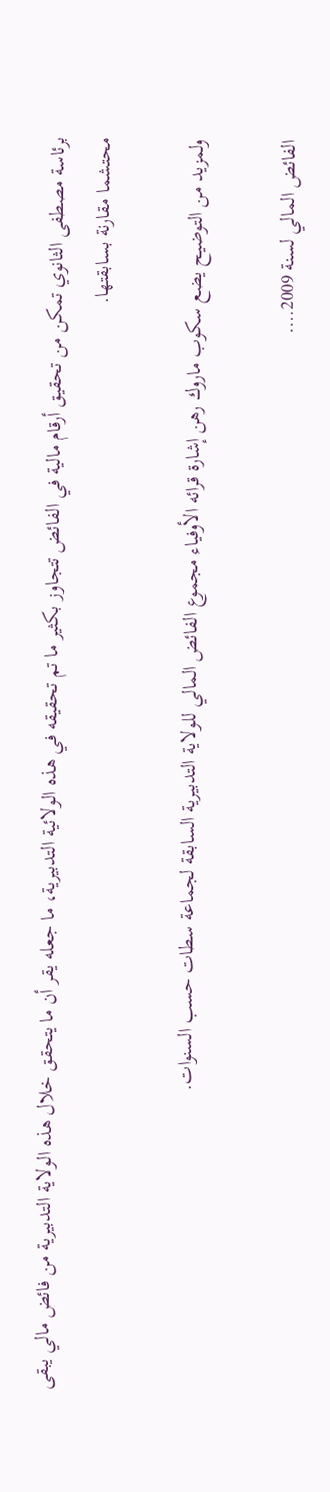برئاسة مصطفى الثانوي تمكن من تحقيق أرقام مالية في الفائض تتجاوز بكثير ما تم تحقيقه في هذه الولائية التدبيرية، ما جعله يقر أن ما يتحقق خلال هذه الولاية التدبيرية من فائض مالي يبقى محتشما مقارنة بسابقتها.

ولمزيد من التوضيح يضع سكوب ماروك رهن إشارة قرائه الأوفياء مجموع الفائض المالي للولاية التدبيرية السابقة لجماعة سطات حسب السنوات.

الفائض المالي لسنة 2009….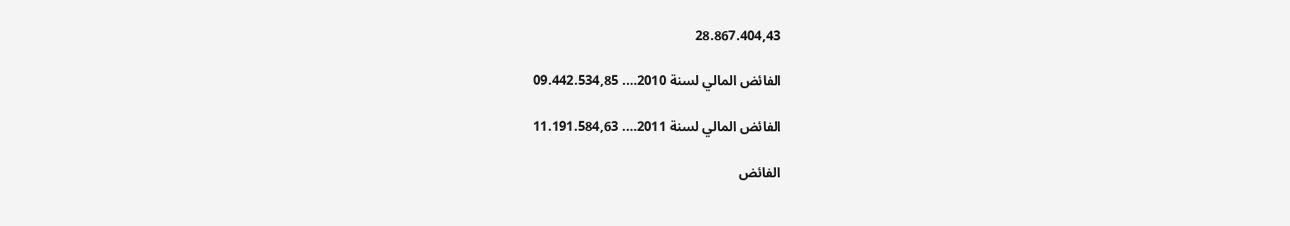28.867.404,43

الفائض المالي لسنة 2010…. 09.442.534,85

الفائض المالي لسنة 2011…. 11.191.584,63

الفائض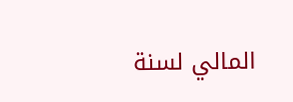المالي لسنة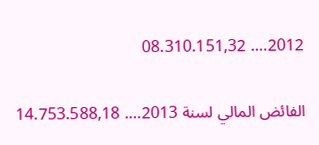2012…. 08.310.151,32

الفائض المالي لسنة 2013…. 14.753.588,18